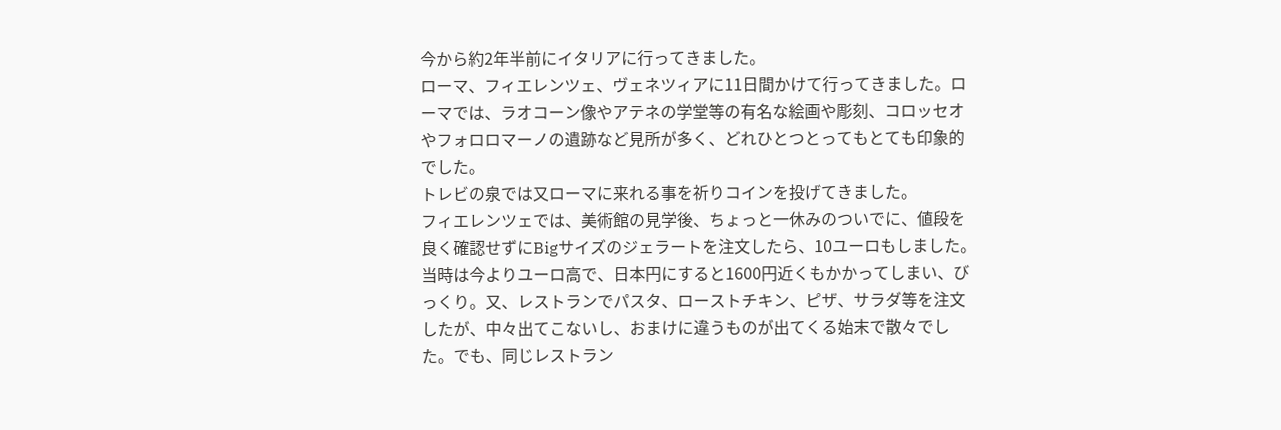今から約2年半前にイタリアに行ってきました。
ローマ、フィエレンツェ、ヴェネツィアに11日間かけて行ってきました。ローマでは、ラオコーン像やアテネの学堂等の有名な絵画や彫刻、コロッセオやフォロロマーノの遺跡など見所が多く、どれひとつとってもとても印象的でした。
トレビの泉では又ローマに来れる事を祈りコインを投げてきました。
フィエレンツェでは、美術館の見学後、ちょっと一休みのついでに、値段を良く確認せずにBigサイズのジェラートを注文したら、10ユーロもしました。当時は今よりユーロ高で、日本円にすると1600円近くもかかってしまい、びっくり。又、レストランでパスタ、ローストチキン、ピザ、サラダ等を注文したが、中々出てこないし、おまけに違うものが出てくる始末で散々でした。でも、同じレストラン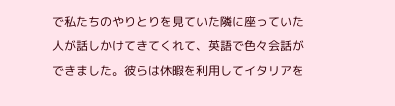で私たちのやりとりを見ていた隣に座っていた人が話しかけてきてくれて、英語で色々会話ができました。彼らは休暇を利用してイタリアを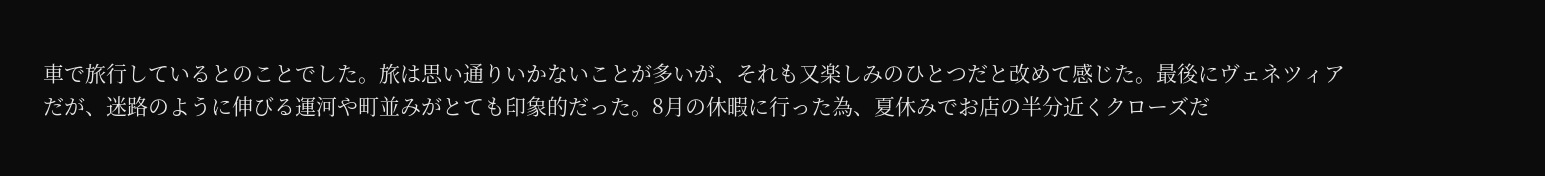車で旅行しているとのことでした。旅は思い通りいかないことが多いが、それも又楽しみのひとつだと改めて感じた。最後にヴェネツィアだが、迷路のように伸びる運河や町並みがとても印象的だった。8月の休暇に行った為、夏休みでお店の半分近くクローズだ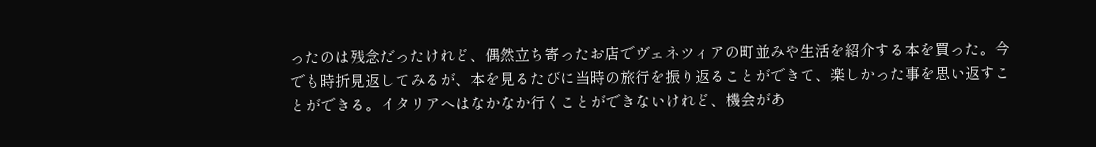ったのは残念だったけれど、偶然立ち寄ったお店でヴェネツィアの町並みや生活を紹介する本を買った。今でも時折見返してみるが、本を見るたびに当時の旅行を振り返ることができて、楽しかった事を思い返すことができる。イタリアへはなかなか行くことができないけれど、機会があ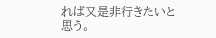れば又是非行きたいと思う。